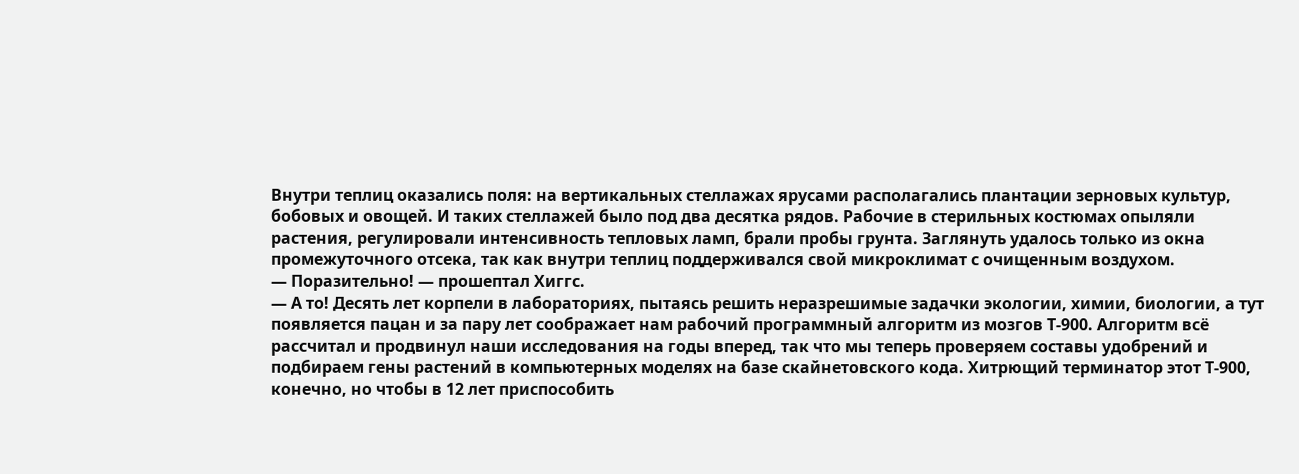Внутри теплиц оказались поля: на вертикальных стеллажах ярусами располагались плантации зерновых культур, бобовых и овощей. И таких стеллажей было под два десятка рядов. Рабочие в стерильных костюмах опыляли растения, регулировали интенсивность тепловых ламп, брали пробы грунта. Заглянуть удалось только из окна промежуточного отсека, так как внутри теплиц поддерживался свой микроклимат с очищенным воздухом.
— Поразительно! — прошептал Хиггс.
— А то! Десять лет корпели в лабораториях, пытаясь решить неразрешимые задачки экологии, химии, биологии, а тут появляется пацан и за пару лет соображает нам рабочий программный алгоритм из мозгов Т-900. Алгоритм всё рассчитал и продвинул наши исследования на годы вперед, так что мы теперь проверяем составы удобрений и подбираем гены растений в компьютерных моделях на базе скайнетовского кода. Хитрющий терминатор этот Т-900, конечно, но чтобы в 12 лет приспособить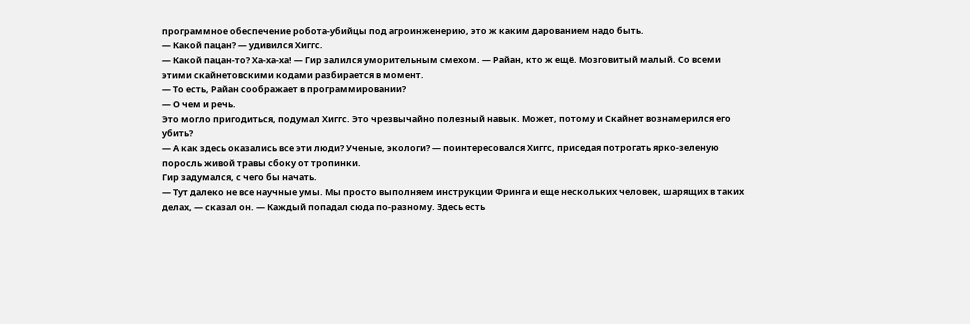программное обеспечение робота-убийцы под агроинженерию, это ж каким дарованием надо быть.
— Какой пацан? — удивился Хиггс.
— Какой пацан-то? Ха-ха-ха! — Гир залился уморительным смехом. — Райан, кто ж ещё. Мозговитый малый. Со всеми этими скайнетовскими кодами разбирается в момент.
— То есть, Райан соображает в программировании?
— О чем и речь.
Это могло пригодиться, подумал Хиггс. Это чрезвычайно полезный навык. Может, потому и Скайнет вознамерился его убить?
— А как здесь оказались все эти люди? Ученые, экологи? — поинтересовался Хиггс, приседая потрогать ярко-зеленую поросль живой травы сбоку от тропинки.
Гир задумался, с чего бы начать.
— Тут далеко не все научные умы. Мы просто выполняем инструкции Фринга и еще нескольких человек, шарящих в таких делах, — сказал он. — Каждый попадал сюда по-разному. Здесь есть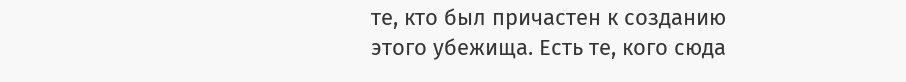те, кто был причастен к созданию этого убежища. Есть те, кого сюда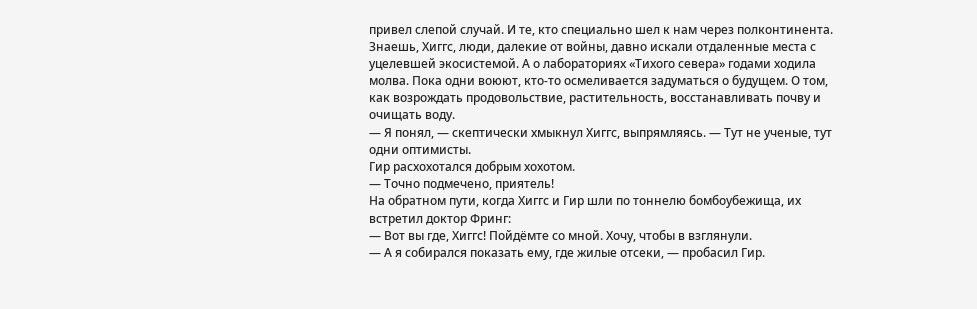привел слепой случай. И те, кто специально шел к нам через полконтинента. Знаешь, Хиггс, люди, далекие от войны, давно искали отдаленные места с уцелевшей экосистемой. А о лабораториях «Тихого севера» годами ходила молва. Пока одни воюют, кто-то осмеливается задуматься о будущем. О том, как возрождать продовольствие, растительность, восстанавливать почву и очищать воду.
— Я понял, — скептически хмыкнул Хиггс, выпрямляясь. — Тут не ученые, тут одни оптимисты.
Гир расхохотался добрым хохотом.
— Точно подмечено, приятель!
На обратном пути, когда Хиггс и Гир шли по тоннелю бомбоубежища, их встретил доктор Фринг:
— Вот вы где, Хиггс! Пойдёмте со мной. Хочу, чтобы в взглянули.
— А я собирался показать ему, где жилые отсеки, — пробасил Гир.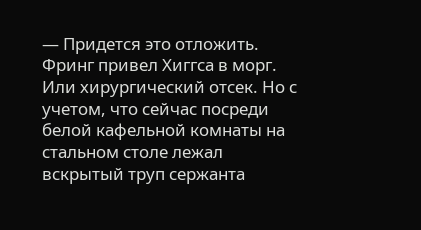— Придется это отложить.
Фринг привел Хиггса в морг. Или хирургический отсек. Но с учетом, что сейчас посреди белой кафельной комнаты на стальном столе лежал вскрытый труп сержанта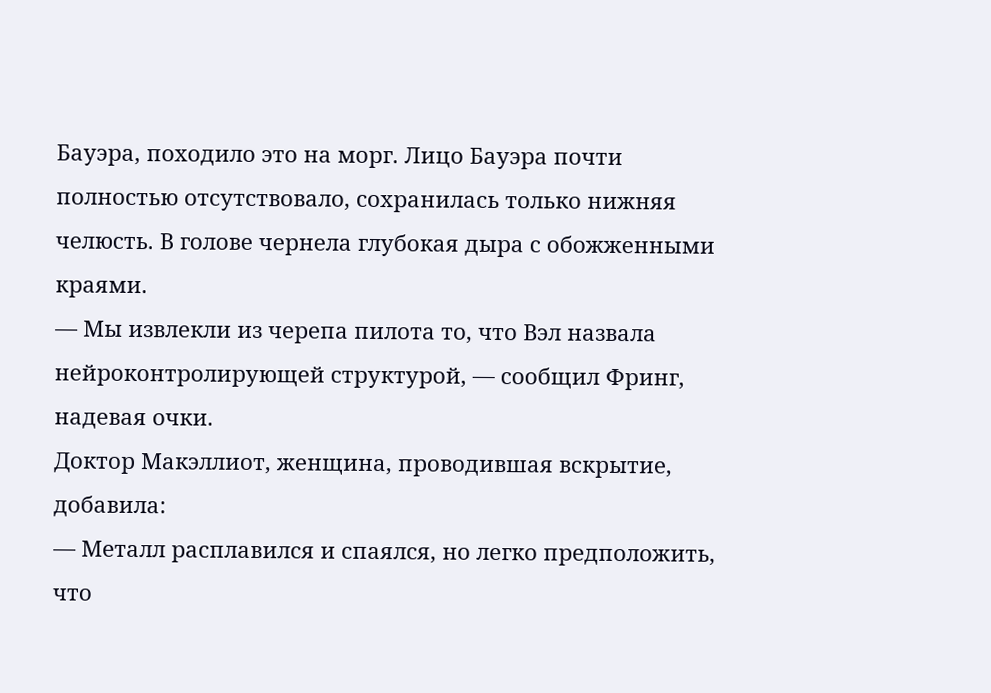Бауэра, походило это на морг. Лицо Бауэра почти полностью отсутствовало, сохранилась только нижняя челюсть. В голове чернела глубокая дыра с обожженными краями.
— Мы извлекли из черепа пилота то, что Вэл назвала нейроконтролирующей структурой, — сообщил Фринг, надевая очки.
Доктор Макэллиот, женщина, проводившая вскрытие, добавила:
— Металл расплавился и спаялся, но легко предположить, что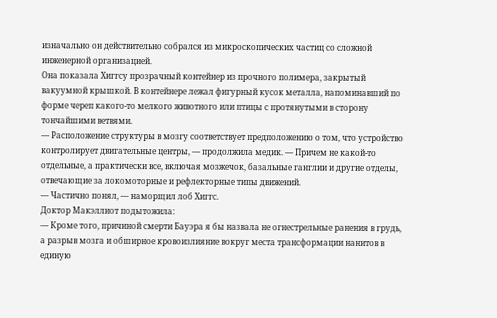изначально он действительно собрался из микроскопических частиц со сложной инженерной организацией.
Она показала Хиггсу прозрачный контейнер из прочного полимера, закрытый вакуумной крышкой. В контейнере лежал фигурный кусок металла, напоминавший по форме череп какого-то мелкого животного или птицы с протянутыми в сторону тончайшими ветвями.
— Расположение структуры в мозгу соответствует предположению о том, что устройство контролирует двигательные центры, — продолжила медик. — Причем не какой-то отдельные, а практически все, включая мозжечок, базальные ганглии и другие отделы, отвечающие за локомоторные и рефлекторные типы движений.
— Частично понял, — наморщил лоб Хиггс.
Доктор Макэллиот подытожила:
— Кроме того, причиной смерти Бауэра я бы назвала не огнестрельные ранения в грудь, а разрыв мозга и обширное кровоизлияние вокруг места трансформации нанитов в единую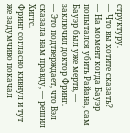структуру.
— Что вы хотите сказать?
— На момент когда Бауэр попытался убить Райана, сам Бауэр был уже мертв, — заключил доктор Фринг.
— Это подтверждает, что Вэл сказала нам правду, — решил Хиггс.
Фринг согласно кивнул и тут же задумчиво покачал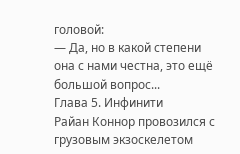головой:
— Да, но в какой степени она с нами честна, это ещё большой вопрос...
Глава 5. Инфинити
Райан Коннор провозился с грузовым экзоскелетом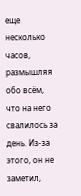еще несколько часов, размышляя обо всём, что на него свалилось за день. Из-за этого, он не заметил,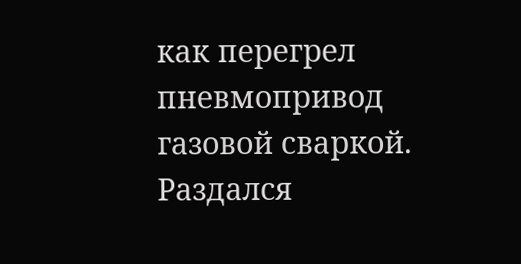как перегрел пневмопривод газовой сваркой. Раздался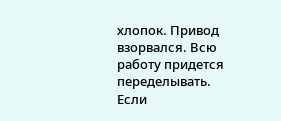хлопок. Привод взорвался. Всю работу придется переделывать. Если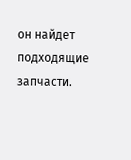он найдет подходящие запчасти.